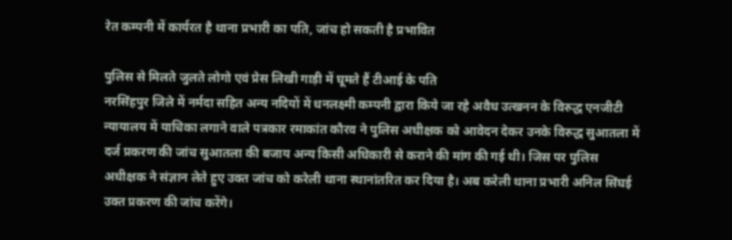रेत कम्पनी में कार्यरत है थाना प्रभारी का पति, जांच हो सकती है प्रभावित

पुलिस से मिलते जुलते लोगो एवं प्रेस लिखी गाड़ी में घूमते हैं टीआई के पति
नरसिंहपुर जिले में नर्मदा सहित अन्य नदियों में धनलक्ष्मी कम्पनी द्वारा किये जा रहे अवैध उत्खनन के विरुद्ध एनजीटी न्यायालय में याचिका लगाने वाले पत्रकार रमाकांत कौरव ने पुलिस अधीक्षक को आवेदन देकर उनके विरुद्ध सुआतला में दर्ज प्रकरण की जांच सुआतला की बजाय अन्य किसी अधिकारी से कराने की मांग की गई थी। जिस पर पुलिस अधीक्षक ने संज्ञान लेते हुए उक्त जांच को करेली थाना स्थानांतरित कर दिया है। अब करेली थाना प्रभारी अनिल सिंघई उक्त प्रकरण की जांच करेंगे।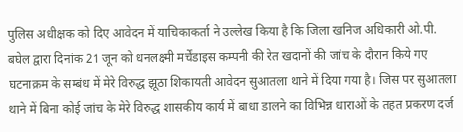पुलिस अधीक्षक को दिए आवेदन में याचिकाकर्ता ने उल्लेख किया है कि जिला खनिज अधिकारी ओ.पी. बघेल द्वारा दिनांक 21 जून को धनलक्ष्मी मर्चेंडाइस कम्पनी की रेत खदानों की जांच के दौरान किये गए घटनाक्रम के सम्बंध में मेरे विरुद्ध झूठा शिकायती आवेदन सुआतला थाने में दिया गया है। जिस पर सुआतला थाने में बिना कोई जांच के मेरे विरुद्ध शासकीय कार्य में बाधा डालने का विभिन्न धाराओं के तहत प्रकरण दर्ज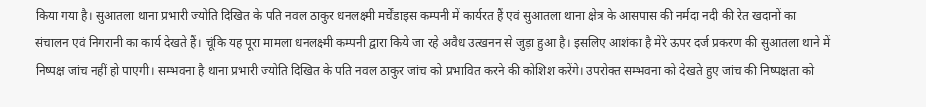किया गया है। सुआतला थाना प्रभारी ज्योति दिखित के पति नवल ठाकुर धनलक्ष्मी मर्चेंडाइस कम्पनी में कार्यरत हैं एवं सुआतला थाना क्षेत्र के आसपास की नर्मदा नदी की रेत खदानों का संचालन एवं निगरानी का कार्य देखते हैं। चूंकि यह पूरा मामला धनलक्ष्मी कम्पनी द्वारा किये जा रहे अवैध उत्खनन से जुड़ा हुआ है। इसलिए आशंका है मेरे ऊपर दर्ज प्रकरण की सुआतला थाने में निष्पक्ष जांच नहीं हो पाएगी। सम्भवना है थाना प्रभारी ज्योति दिखित के पति नवल ठाकुर जांच को प्रभावित करने की कोशिश करेंगे। उपरोक्त सम्भवना को देखते हुए जांच की निष्पक्षता को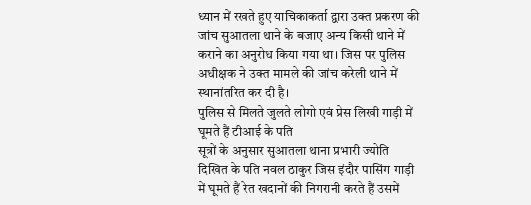ध्यान में रखते हुए याचिकाकर्ता द्वारा उक्त प्रकरण की जांच सुआतला थाने के बजाए अन्य किसी थाने में कराने का अनुरोध किया गया था। जिस पर पुलिस अधीक्षक ने उक्त मामले की जांच करेली थाने में स्थानांतरित कर दी है।
पुलिस से मिलते जुलते लोगो एवं प्रेस लिखी गाड़ी में घूमते हैं टीआई के पति
सूत्रों के अनुसार सुआतला थाना प्रभारी ज्योति दिखित के पति नवल ठाकुर जिस इंदौर पासिंग गाड़ी में घूमते हैं रेत खदानों की निगरानी करते हैं उसमें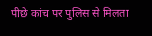पीछे कांच पर पुलिस से मिलता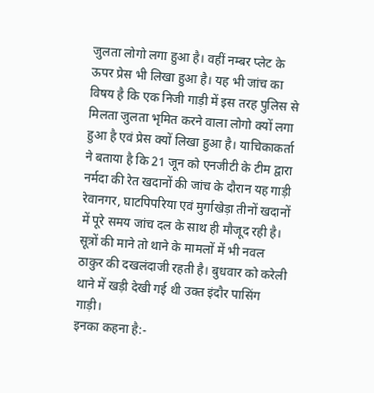जुलता लोगो लगा हुआ है। वहीं नम्बर प्लेट के ऊपर प्रेस भी लिखा हुआ है। यह भी जांच का विषय है कि एक निजी गाड़ी में इस तरह पुलिस से मिलता जुलता भृमित करने वाला लोगो क्यों लगा हुआ है एवं प्रेस क्यों लिखा हुआ है। याचिकाकर्ता ने बताया है कि 21 जून को एनजीटी के टीम द्वारा नर्मदा की रेत खदानों की जांच के दौरान यह गाड़ी रेवानगर, घाटपिपरिया एवं मुर्गाखेड़ा तीनों खदानों में पूरे समय जांच दल के साथ ही मौजूद रही है। सूत्रों की माने तो थाने के मामलों में भी नवल ठाकुर की दखलंदाजी रहती है। बुधवार को करेली थाने में खड़ी देखी गई थी उक्त इंदौर पासिंग गाड़ी।
इनका कहना है:-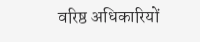वरिष्ठ अधिकारियों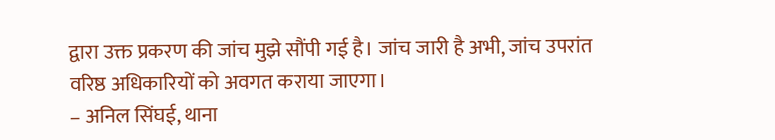द्वारा उक्त प्रकरण की जांच मुझे सौंपी गई है। जांच जारी है अभी, जांच उपरांत वरिष्ठ अधिकारियों को अवगत कराया जाएगा।
– अनिल सिंघई, थाना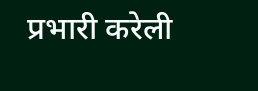प्रभारी करेली